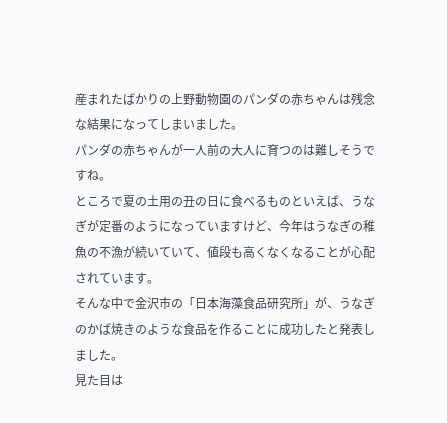産まれたばかりの上野動物園のパンダの赤ちゃんは残念な結果になってしまいました。
パンダの赤ちゃんが一人前の大人に育つのは難しそうですね。
ところで夏の土用の丑の日に食べるものといえば、うなぎが定番のようになっていますけど、今年はうなぎの稚魚の不漁が続いていて、値段も高くなくなることが心配されています。
そんな中で金沢市の「日本海藻食品研究所」が、うなぎのかば焼きのような食品を作ることに成功したと発表しました。
見た目は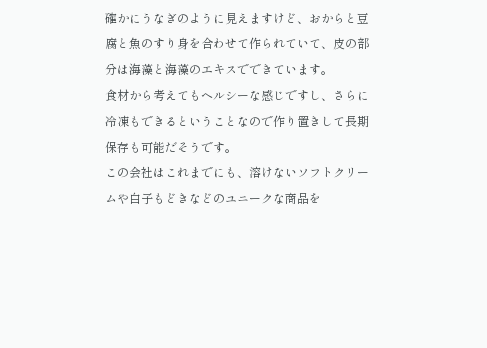確かにうなぎのように見えますけど、おからと豆腐と魚のすり身を合わせて作られていて、皮の部分は海藻と海藻のエキスでできています。
食材から考えてもヘルシーな感じですし、さらに冷凍もできるということなので作り置きして長期保存も可能だそうです。
この会社はこれまでにも、溶けないソフトクリームや白子もどきなどのユニークな商品を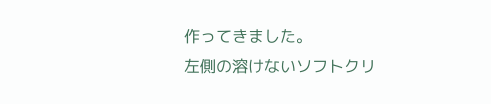作ってきました。
左側の溶けないソフトクリ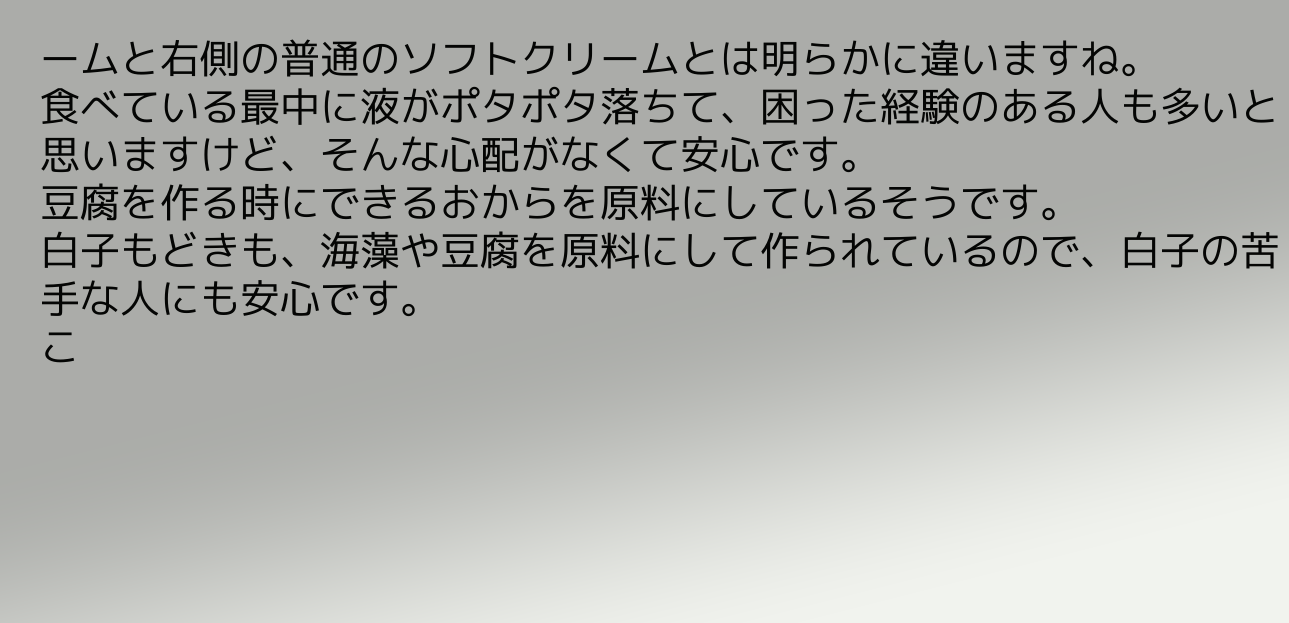ームと右側の普通のソフトクリームとは明らかに違いますね。
食べている最中に液がポタポタ落ちて、困った経験のある人も多いと思いますけど、そんな心配がなくて安心です。
豆腐を作る時にできるおからを原料にしているそうです。
白子もどきも、海藻や豆腐を原料にして作られているので、白子の苦手な人にも安心です。
こ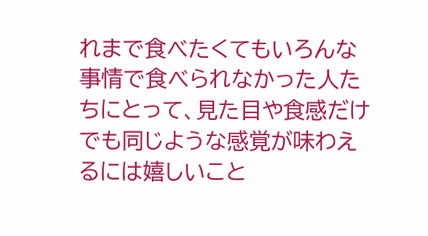れまで食べたくてもいろんな事情で食べられなかった人たちにとって、見た目や食感だけでも同じような感覚が味わえるには嬉しいこと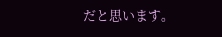だと思います。